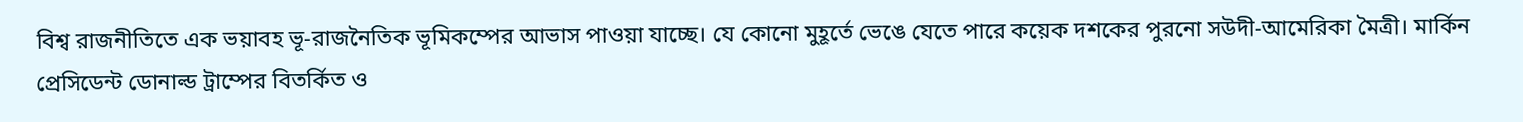বিশ্ব রাজনীতিতে এক ভয়াবহ ভূ-রাজনৈতিক ভূমিকম্পের আভাস পাওয়া যাচ্ছে। যে কোনো মুহূর্তে ভেঙে যেতে পারে কয়েক দশকের পুরনো সউদী-আমেরিকা মৈত্রী। মার্কিন প্রেসিডেন্ট ডোনাল্ড ট্রাম্পের বিতর্কিত ও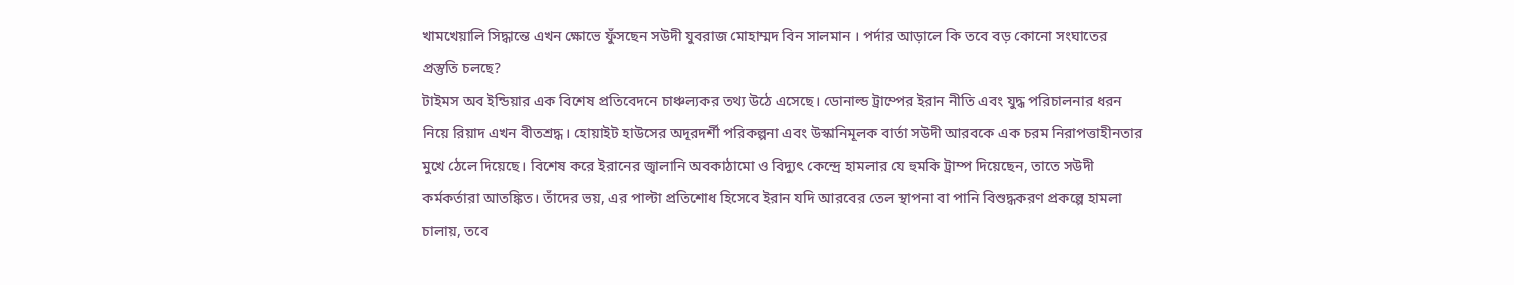খামখেয়ালি সিদ্ধান্তে এখন ক্ষোভে ফুঁসছেন সউদী যুবরাজ মোহাম্মদ বিন সালমান । পর্দার আড়ালে কি তবে বড় কোনো সংঘাতের প্রস্তুতি চলছে?
টাইমস অব ইন্ডিয়ার এক বিশেষ প্রতিবেদনে চাঞ্চল্যকর তথ্য উঠে এসেছে। ডোনাল্ড ট্রাম্পের ইরান নীতি এবং যুদ্ধ পরিচালনার ধরন নিয়ে রিয়াদ এখন বীতশ্রদ্ধ। হোয়াইট হাউসের অদূরদর্শী পরিকল্পনা এবং উস্কানিমূলক বার্তা সউদী আরবকে এক চরম নিরাপত্তাহীনতার মুখে ঠেলে দিয়েছে। বিশেষ করে ইরানের জ্বালানি অবকাঠামো ও বিদ্যুৎ কেন্দ্রে হামলার যে হুমকি ট্রাম্প দিয়েছেন, তাতে সউদী কর্মকর্তারা আতঙ্কিত। তাঁদের ভয়, এর পাল্টা প্রতিশোধ হিসেবে ইরান যদি আরবের তেল স্থাপনা বা পানি বিশুদ্ধকরণ প্রকল্পে হামলা চালায়, তবে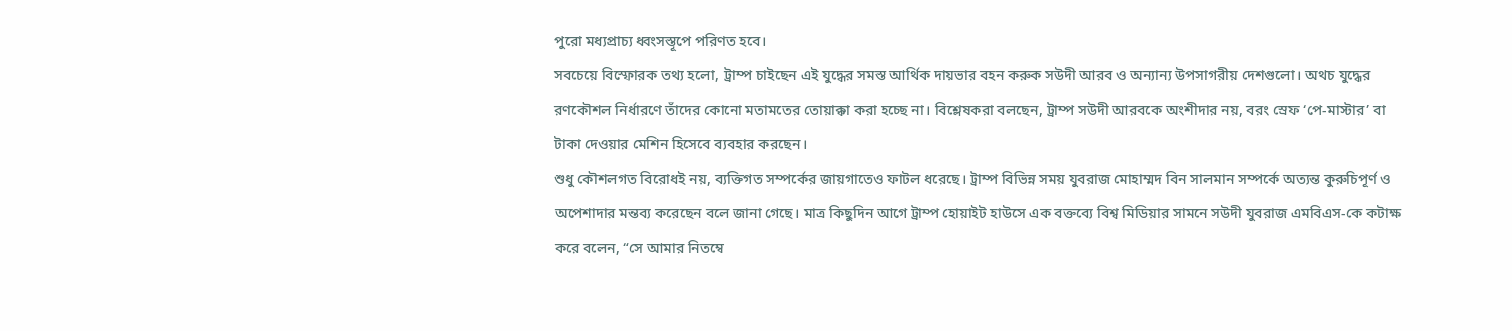পুরো মধ্যপ্রাচ্য ধ্বংসস্তূপে পরিণত হবে।
সবচেয়ে বিস্ফোরক তথ্য হলো, ট্রাম্প চাইছেন এই যুদ্ধের সমস্ত আর্থিক দায়ভার বহন করুক সউদী আরব ও অন্যান্য উপসাগরীয় দেশগুলো। অথচ যুদ্ধের রণকৌশল নির্ধারণে তাঁদের কোনো মতামতের তোয়াক্কা করা হচ্ছে না। বিশ্লেষকরা বলছেন, ট্রাম্প সউদী আরবকে অংশীদার নয়, বরং স্রেফ ‘পে-মাস্টার’ বা টাকা দেওয়ার মেশিন হিসেবে ব্যবহার করছেন।
শুধু কৌশলগত বিরোধই নয়, ব্যক্তিগত সম্পর্কের জায়গাতেও ফাটল ধরেছে। ট্রাম্প বিভিন্ন সময় যুবরাজ মোহাম্মদ বিন সালমান সম্পর্কে অত্যন্ত কুরুচিপূর্ণ ও অপেশাদার মন্তব্য করেছেন বলে জানা গেছে। মাত্র কিছুদিন আগে ট্রাম্প হোয়াইট হাউসে এক বক্তব্যে বিশ্ব মিডিয়ার সামনে সউদী যুবরাজ এমবিএস-কে কটাক্ষ করে বলেন, “সে আমার নিতম্বে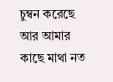চুম্বন করেছে আর আমার কাছে মাথা নত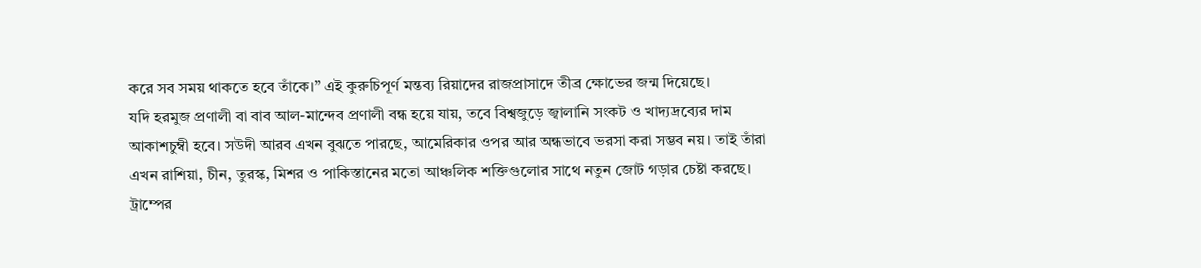করে সব সময় থাকতে হবে তাঁকে।” এই কুরুচিপূর্ণ মন্তব্য রিয়াদের রাজপ্রাসাদে তীব্র ক্ষোভের জন্ম দিয়েছে।
যদি হরমুজ প্রণালী বা বাব আল-মান্দেব প্রণালী বন্ধ হয়ে যায়, তবে বিশ্বজুড়ে জ্বালানি সংকট ও খাদ্যদ্রব্যের দাম আকাশচুম্বী হবে। সউদী আরব এখন বুঝতে পারছে, আমেরিকার ওপর আর অন্ধভাবে ভরসা করা সম্ভব নয়। তাই তাঁরা এখন রাশিয়া, চীন, তুরস্ক, মিশর ও পাকিস্তানের মতো আঞ্চলিক শক্তিগুলোর সাথে নতুন জোট গড়ার চেষ্টা করছে।
ট্রাম্পের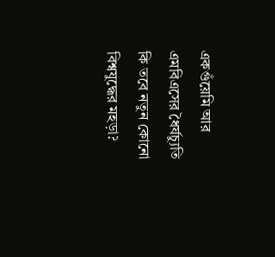একগুঁয়েমি আর এমবিএসের ধৈর্যচ্যুতি কি তবে নতুন কোনো বিশ্বযুদ্ধের মহড়া?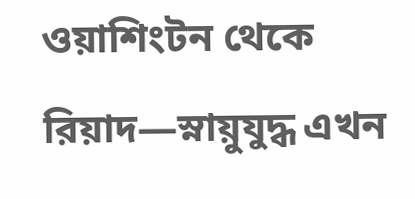ওয়াশিংটন থেকে রিয়াদ—স্নায়ুযুদ্ধ এখন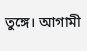তুঙ্গে। আগামী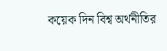কয়েক দিন বিশ্ব অর্থনীতির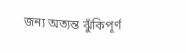জন্য অত্যন্ত ঝুঁকিপূর্ণ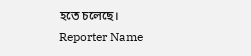হতে চলেছে।
Reporter Name